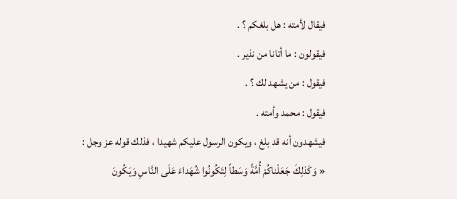فيقال لأمته : هل بلغكم ؟ .
فيقولون : ما أتانا من نذير .
فيقول : من يشهد لك ؟ .
فيقول : محمد وأمته .
فيشهدون أنه قد بلغ ، ويكون الرسول عليكم شهيدا ، فذلك قوله عز وجل :
« وَكَذلِكَ جَعَلْناكُمْ أُمَّةً وَسَطاً لِتَكُونُوا شُهَداءَ عَلَى النَّاسِ وَيَكُونَ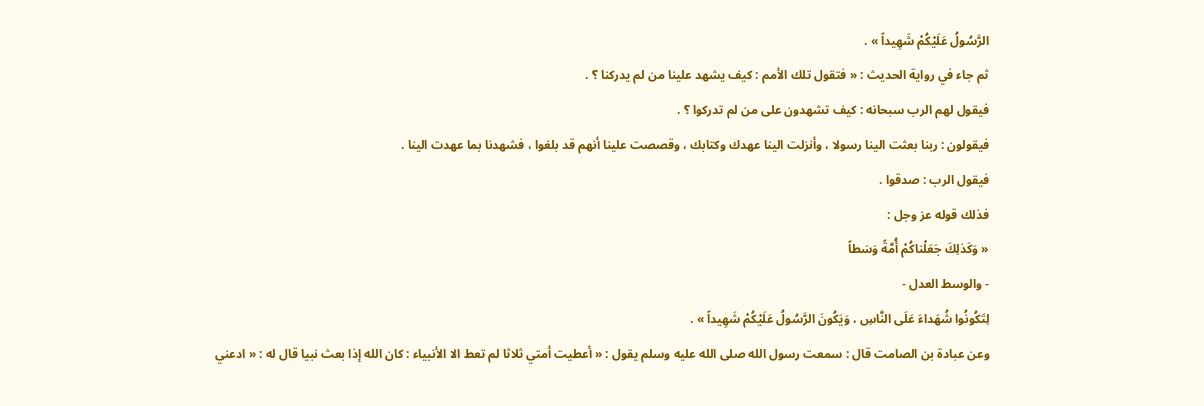الرَّسُولُ عَلَيْكُمْ شَهِيداً » .
ثم جاء في رواية الحديث : « فتقول تلك الأمم : كيف يشهد علينا من لم يدركنا ؟ .
فيقول لهم الرب سبحانه : كيف تشهدون على من لم تدركوا ؟ .
فيقولون : ربنا بعثت الينا رسولا ، وأنزلت الينا عهدك وكتابك ، وقصصت علينا أنهم قد بلغوا ، فشهدنا بما عهدت الينا .
فيقول الرب : صدقوا .
فذلك قوله عز وجل :
« وَكَذلِكَ جَعَلْناكُمْ أُمَّةً وَسَطاً
- والوسط العدل -
لِتَكُونُوا شُهَداءَ عَلَى النَّاسِ ، وَيَكُونَ الرَّسُولُ عَلَيْكُمْ شَهِيداً » .
وعن عبادة بن الصامت قال : سمعت رسول الله صلى الله عليه وسلم يقول : « أعطيت أمتي ثلاثا لم تعط الا الأنبياء : كان الله إذا بعث نبيا قال له : « ادعني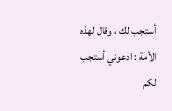أستجب لك ، وقال لهذه الأمة : ادعوني أستجب لكم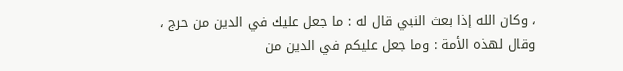، وكان الله إذا بعث النبي قال له : ما جعل عليك في الدين من حرج ، وقال لهذه الأمة : وما جعل عليكم في الدين من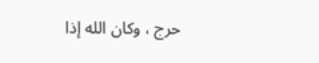حرج ، وكان الله إذا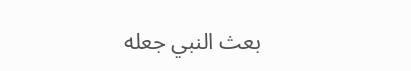بعث النبي جعله